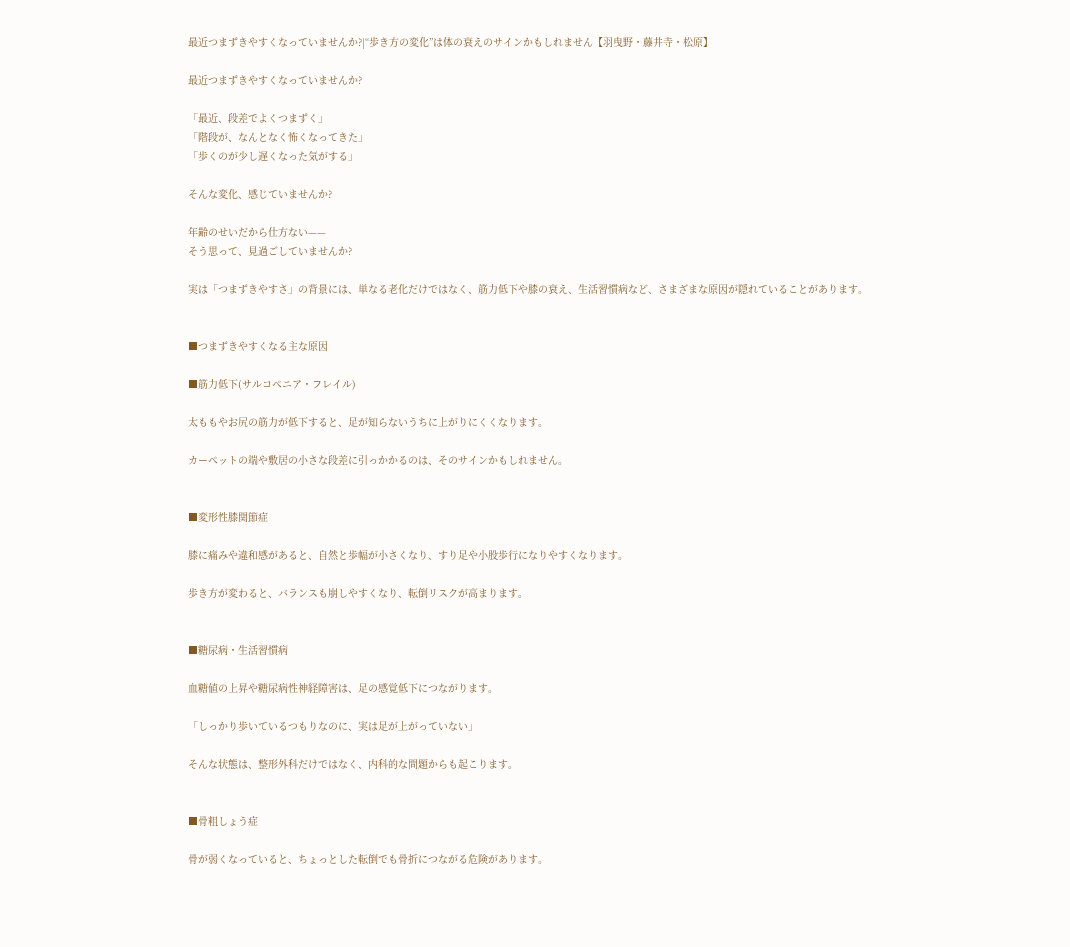最近つまずきやすくなっていませんか?|“歩き方の変化”は体の衰えのサインかもしれません【羽曳野・藤井寺・松原】

最近つまずきやすくなっていませんか?

「最近、段差でよくつまずく」
「階段が、なんとなく怖くなってきた」
「歩くのが少し遅くなった気がする」

そんな変化、感じていませんか?

年齢のせいだから仕方ない——
そう思って、見過ごしていませんか?

実は「つまずきやすさ」の背景には、単なる老化だけではなく、筋力低下や膝の衰え、生活習慣病など、さまざまな原因が隠れていることがあります。


■つまずきやすくなる主な原因

■筋力低下(サルコペニア・フレイル)

太ももやお尻の筋力が低下すると、足が知らないうちに上がりにくくなります。

カーペットの端や敷居の小さな段差に引っかかるのは、そのサインかもしれません。


■変形性膝関節症

膝に痛みや違和感があると、自然と歩幅が小さくなり、すり足や小股歩行になりやすくなります。

歩き方が変わると、バランスも崩しやすくなり、転倒リスクが高まります。


■糖尿病・生活習慣病

血糖値の上昇や糖尿病性神経障害は、足の感覚低下につながります。

「しっかり歩いているつもりなのに、実は足が上がっていない」

そんな状態は、整形外科だけではなく、内科的な問題からも起こります。


■骨粗しょう症

骨が弱くなっていると、ちょっとした転倒でも骨折につながる危険があります。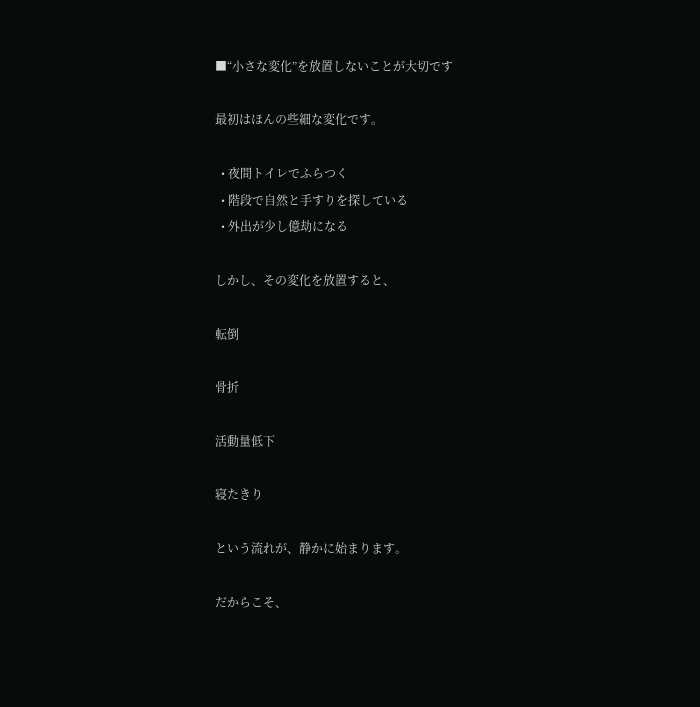■“小さな変化”を放置しないことが大切です

最初はほんの些細な変化です。

  • 夜間トイレでふらつく
  • 階段で自然と手すりを探している
  • 外出が少し億劫になる

しかし、その変化を放置すると、

転倒

骨折

活動量低下

寝たきり

という流れが、静かに始まります。

だからこそ、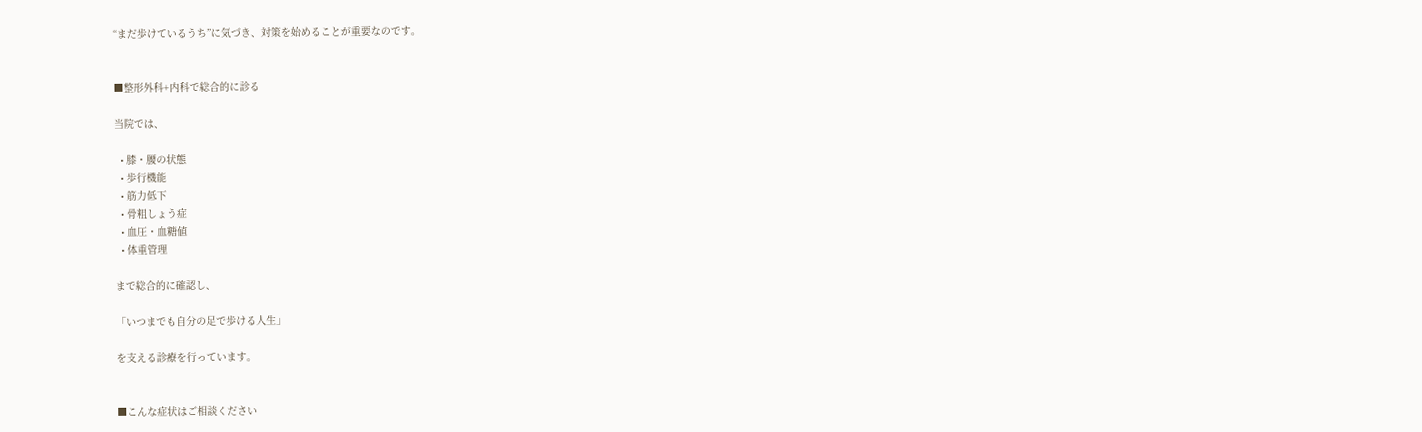“まだ歩けているうち”に気づき、対策を始めることが重要なのです。


■整形外科+内科で総合的に診る

当院では、

  • 膝・腰の状態
  • 歩行機能
  • 筋力低下
  • 骨粗しょう症
  • 血圧・血糖値
  • 体重管理

まで総合的に確認し、

「いつまでも自分の足で歩ける人生」

を支える診療を行っています。


■こんな症状はご相談ください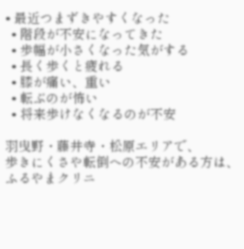• 最近つまずきやすくなった
  • 階段が不安になってきた
  • 歩幅が小さくなった気がする
  • 長く歩くと疲れる
  • 膝が痛い、重い
  • 転ぶのが怖い
  • 将来歩けなくなるのが不安

羽曳野・藤井寺・松原エリアで、
歩きにくさや転倒への不安がある方は、ふるやまクリニ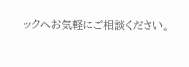ックへお気軽にご相談ください。